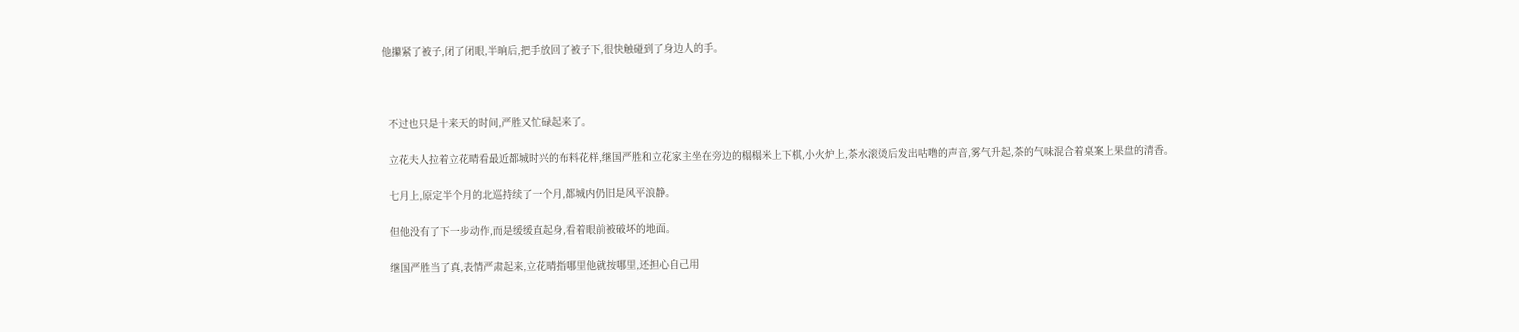他攥紧了被子,闭了闭眼,半晌后,把手放回了被子下,很快触碰到了身边人的手。



  不过也只是十来天的时间,严胜又忙碌起来了。

  立花夫人拉着立花晴看最近都城时兴的布料花样,继国严胜和立花家主坐在旁边的榻榻米上下棋,小火炉上,茶水滚烫后发出咕噜的声音,雾气升起,茶的气味混合着桌案上果盘的清香。

  七月上,原定半个月的北巡持续了一个月,都城内仍旧是风平浪静。

  但他没有了下一步动作,而是缓缓直起身,看着眼前被破坏的地面。

  继国严胜当了真,表情严肃起来,立花晴指哪里他就按哪里,还担心自己用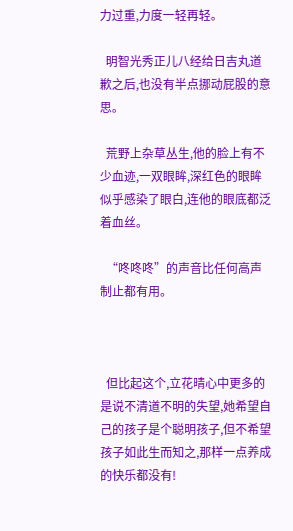力过重,力度一轻再轻。

  明智光秀正儿八经给日吉丸道歉之后,也没有半点挪动屁股的意思。

  荒野上杂草丛生,他的脸上有不少血迹,一双眼眸,深红色的眼眸似乎感染了眼白,连他的眼底都泛着血丝。

  “咚咚咚”的声音比任何高声制止都有用。



  但比起这个,立花晴心中更多的是说不清道不明的失望,她希望自己的孩子是个聪明孩子,但不希望孩子如此生而知之,那样一点养成的快乐都没有!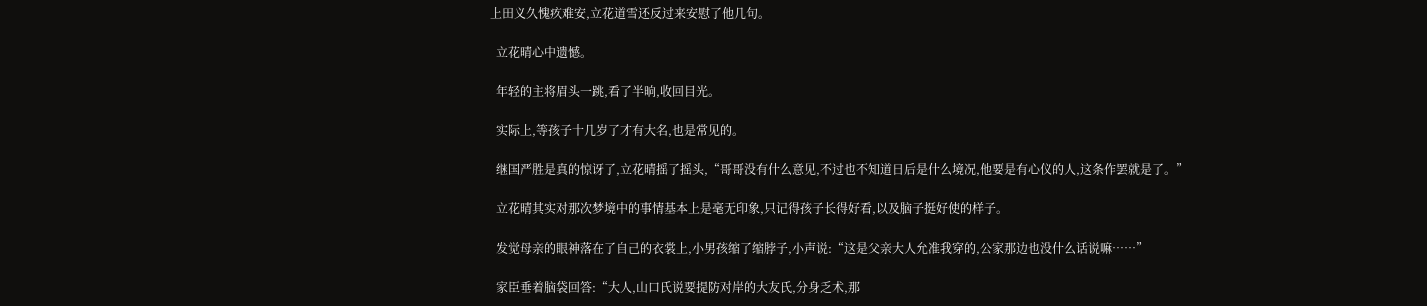上田义久愧疚难安,立花道雪还反过来安慰了他几句。

  立花晴心中遗憾。

  年轻的主将眉头一跳,看了半晌,收回目光。

  实际上,等孩子十几岁了才有大名,也是常见的。

  继国严胜是真的惊讶了,立花晴摇了摇头,“哥哥没有什么意见,不过也不知道日后是什么境况,他要是有心仪的人,这条作罢就是了。”

  立花晴其实对那次梦境中的事情基本上是毫无印象,只记得孩子长得好看,以及脑子挺好使的样子。

  发觉母亲的眼神落在了自己的衣裳上,小男孩缩了缩脖子,小声说:“这是父亲大人允准我穿的,公家那边也没什么话说嘛……”

  家臣垂着脑袋回答:“大人,山口氏说要提防对岸的大友氏,分身乏术,那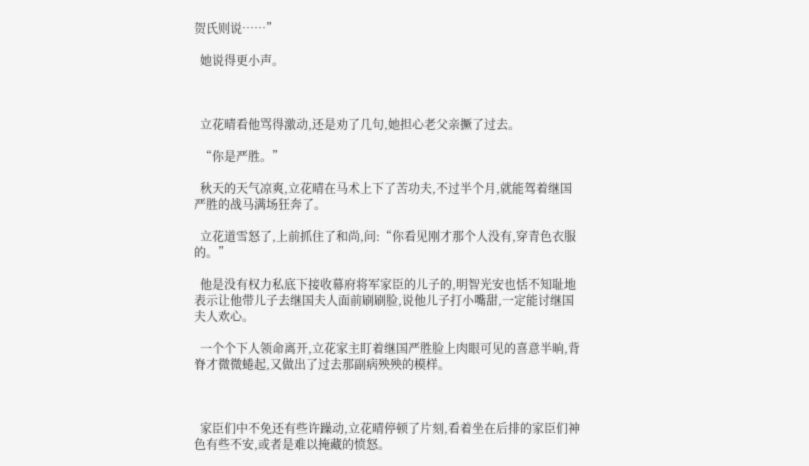贺氏则说……”

  她说得更小声。



  立花晴看他骂得激动,还是劝了几句,她担心老父亲撅了过去。

  “你是严胜。”

  秋天的天气凉爽,立花晴在马术上下了苦功夫,不过半个月,就能驾着继国严胜的战马满场狂奔了。

  立花道雪怒了,上前抓住了和尚,问:“你看见刚才那个人没有,穿青色衣服的。”

  他是没有权力私底下接收幕府将军家臣的儿子的,明智光安也恬不知耻地表示让他带儿子去继国夫人面前刷刷脸,说他儿子打小嘴甜,一定能讨继国夫人欢心。

  一个个下人领命离开,立花家主盯着继国严胜脸上肉眼可见的喜意半晌,背脊才微微蜷起,又做出了过去那副病殃殃的模样。



  家臣们中不免还有些许躁动,立花晴停顿了片刻,看着坐在后排的家臣们神色有些不安,或者是难以掩藏的愤怒。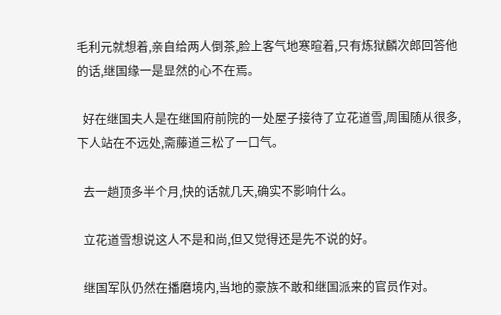毛利元就想着,亲自给两人倒茶,脸上客气地寒暄着,只有炼狱麟次郎回答他的话,继国缘一是显然的心不在焉。

  好在继国夫人是在继国府前院的一处屋子接待了立花道雪,周围随从很多,下人站在不远处,斋藤道三松了一口气。

  去一趟顶多半个月,快的话就几天,确实不影响什么。

  立花道雪想说这人不是和尚,但又觉得还是先不说的好。

  继国军队仍然在播磨境内,当地的豪族不敢和继国派来的官员作对。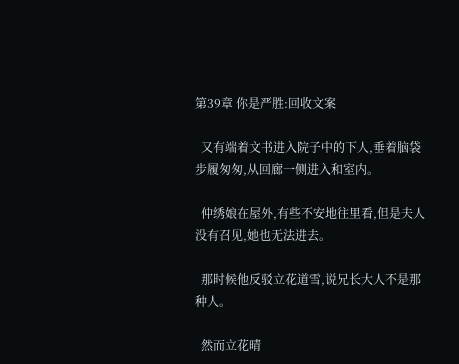第39章 你是严胜:回收文案

  又有端着文书进入院子中的下人,垂着脑袋步履匆匆,从回廊一侧进入和室内。

  仲绣娘在屋外,有些不安地往里看,但是夫人没有召见,她也无法进去。

  那时候他反驳立花道雪,说兄长大人不是那种人。

  然而立花晴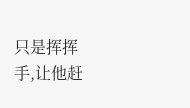只是挥挥手,让他赶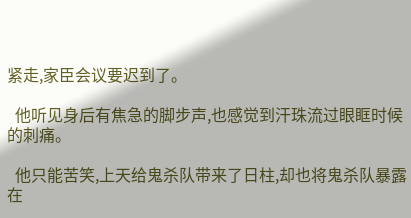紧走,家臣会议要迟到了。

  他听见身后有焦急的脚步声,也感觉到汗珠流过眼眶时候的刺痛。

  他只能苦笑,上天给鬼杀队带来了日柱,却也将鬼杀队暴露在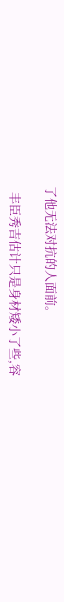了他无法对抗的人面前。

  丰臣秀吉估计只是身材矮小了些,容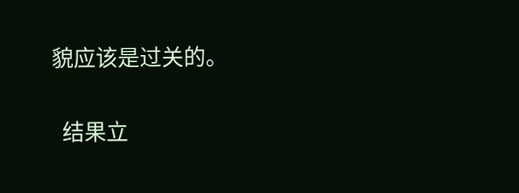貌应该是过关的。

  结果立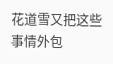花道雪又把这些事情外包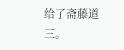给了斋藤道三。